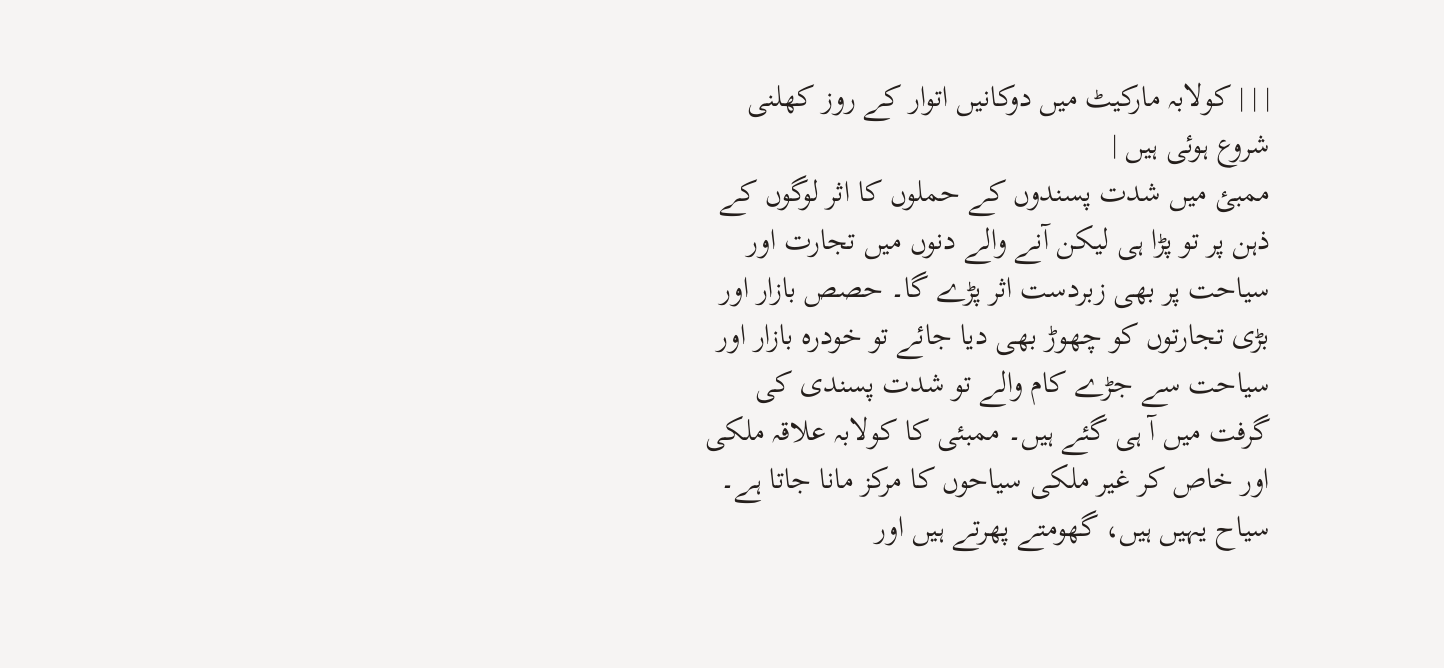| | | کولابہ مارکیٹ میں دوکانیں اتوار کے روز کھلنی شروع ہوئی ہیں |
ممبئ میں شدت پسندوں کے حملوں کا اثر لوگوں کے ذہن پر تو پڑا ہی لیکن آنے والے دنوں میں تجارت اور سیاحت پر بھی زبردست اثر پڑے گا۔ حصص بازار اور بڑی تجارتوں کو چھوڑ بھی دیا جائے تو خودرہ بازار اور سیاحت سے جڑے کام والے تو شدت پسندی کی گرفت میں آ ہی گئے ہیں۔ ممبئی کا کولابہ علاقہ ملکی اور خاص کر غیر ملکی سیاحوں کا مرکز مانا جاتا ہے۔ سیاح یہیں ہیں، گھومتے پھرتے ہیں اور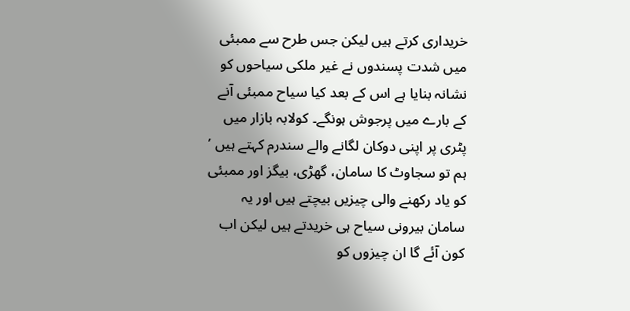خریداری کرتے ہیں لیکن جس طرح سے ممبئی میں شدت پسندوں نے غیر ملکی سیاحوں کو نشانہ بنایا ہے اس کے بعد کیا سیاح ممبئی آنے کے بارے میں پرجوش ہونگے۔ کولابہ بازار میں پٹری پر اپنی دوکان لگانے والے سندرم کہتے ہیں ’ ہم تو سجاوٹ کا سامان، گھڑی، بیگز اور ممبئی کو یاد رکھنے والی چيزیں بیچتے ہیں اور یہ سامان بیرونی سیاح ہی خریدتے ہیں لیکن اب کون آئے گا ان چيزوں کو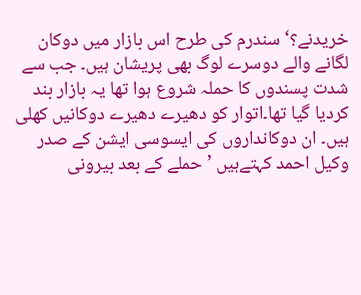خریدنے؟‘ سندرم کی طرح اس بازار میں دوکان لگانے والے دوسرے لوگ بھی پریشان ہیں۔ جب سے شدت پسندوں کا حملہ شروع ہوا تھا یہ بازار بند کردیا گیا تھا۔اتوار کو دھیرے دھیرے دوکانیں کھلی ہیں۔ ان دوکانداروں کی ایسوسی ایشن کے صدر وکیل احمد کہتےہیں ’ حملے کے بعد بیرونی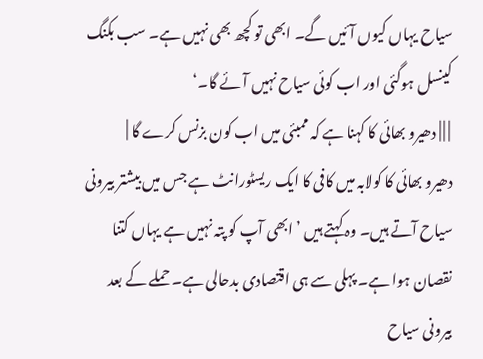سیاح یہاں کیوں آئیں گے۔ ابھی تو کچھ بھی نہیں ہے۔ سب بکنگ کینسل ہوگئی اور اب کوئی سیاح نہیں آئے گا۔‘
 | | | دھیرو بھائی کا کہنا ہے کہ ممبئی میں اب کون بزنس کرے گا |
دھیرو بھائی کا کولابہ میں کافی کا ایک ریسٹورانٹ ہے جس میں بیشتر بیرونی سیاح آتے ہیں۔ وہ کہتے ہیں ’ ابھی آپ کو پتہ نہیں ہے یہاں کتنا نقصان ہوا ہے۔ پہلی سے ہی اقتصادی بدحالی ہے۔ حملے کے بعد بیرونی سیاح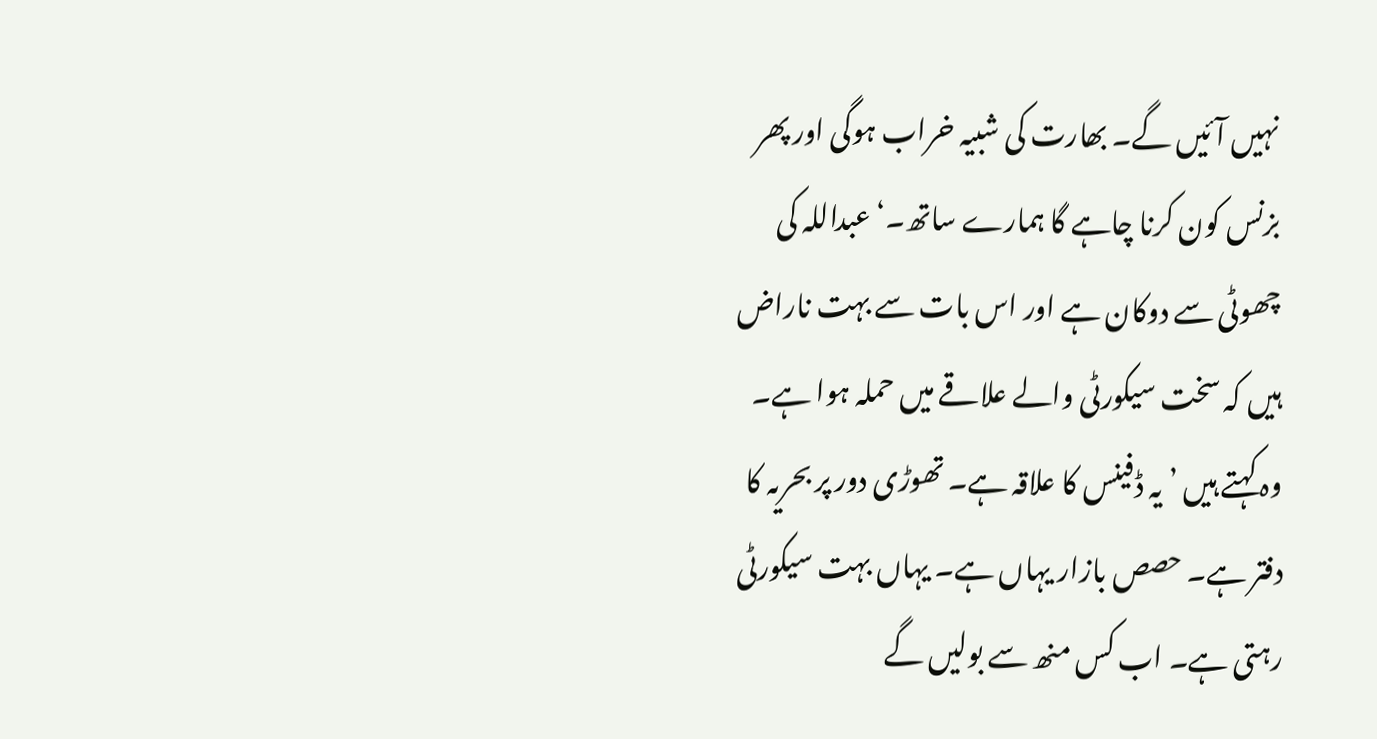نہیں آئیں گے۔ بھارت کی شبیہ خراب ہوگی اور پھر بزنس کون کرنا چاہے گا ہمارے ساتھ۔‘ عبداللہ کی چھوٹی سے دوکان ہے اور اس بات سے بہت ناراض ہیں کہ سخت سیکورٹی والے علاقے میں حملہ ہوا ہے۔ وہ کہتے ہیں ’ یہ ڈفینس کا علاقہ ہے۔ تھوڑی دور پر بحریہ کا دفتر ہے۔ حصص بازار یہاں ہے۔ یہاں بہت سیکورٹی رہتی ہے۔ اب کس منھ سے بولیں گے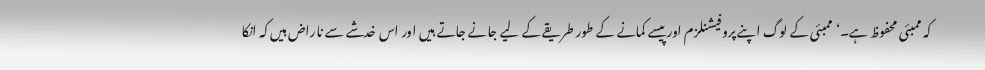کہ ممبئی محفوظ ہے۔‘ ممبئی کے لوگ اپنے پروفیشنلزم اور پیسے کمانے کے طور طریقے کے لیے جانے جاتے ہیں اور اس خدشے سے ناراض ہیں کہ انکا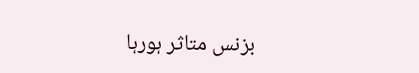بزنس متاثر ہورہا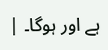ہے اور ہوگا۔ |